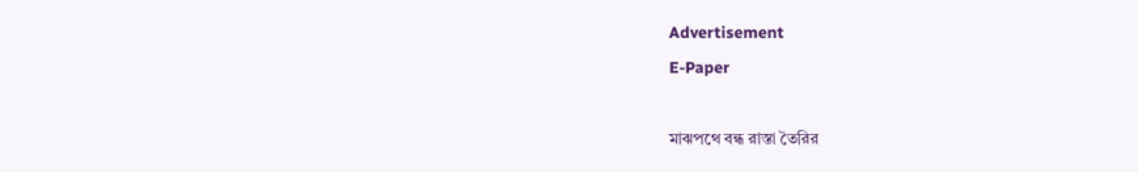Advertisement
E-Paper

মাঝপথে বন্ধ রাস্তা তৈরির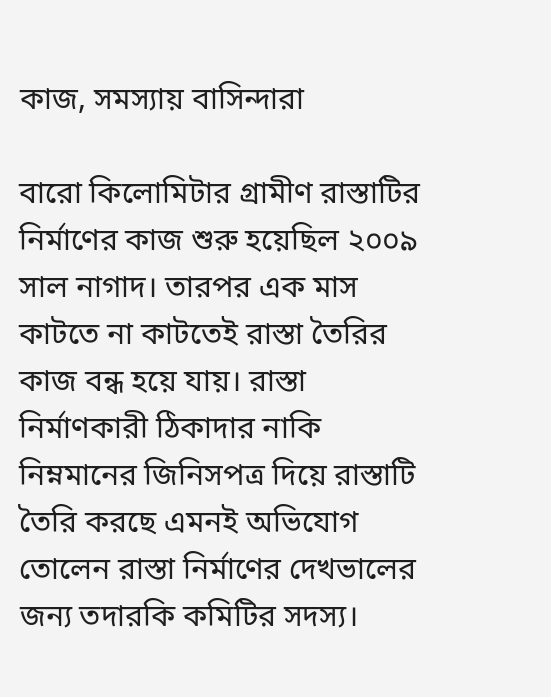কাজ, সমস্যায় বাসিন্দারা

বারো কিলোমিটার গ্রামীণ রাস্তাটির নির্মাণের কাজ শুরু হয়েছিল ২০০৯ সাল নাগাদ। তারপর এক মাস কাটতে না কাটতেই রাস্তা তৈরির কাজ বন্ধ হয়ে যায়। রাস্তা নির্মাণকারী ঠিকাদার নাকি নিম্নমানের জিনিসপত্র দিয়ে রাস্তাটি তৈরি করছে এমনই অভিযোগ তোলেন রাস্তা নির্মাণের দেখভালের জন্য তদারকি কমিটির সদস্য।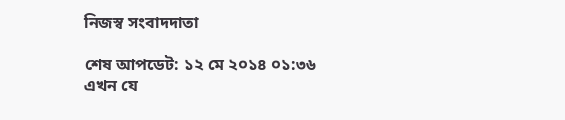নিজস্ব সংবাদদাতা

শেষ আপডেট: ১২ মে ২০১৪ ০১:৩৬
এখন যে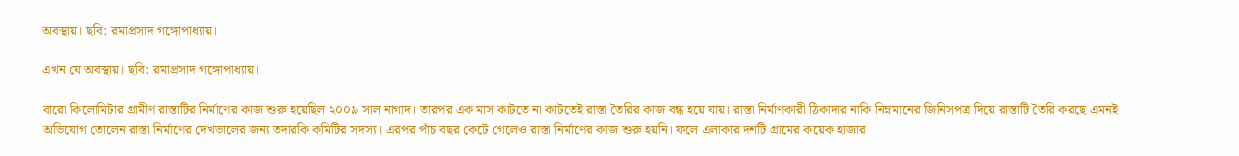অবস্থায়। ছবি: রমাপ্রসাদ গঙ্গোপাধ্যায়।

এখন যে অবস্থায়। ছবি: রমাপ্রসাদ গঙ্গোপাধ্যায়।

বারো কিলোমিটার গ্রামীণ রাস্তাটির নির্মাণের কাজ শুরু হয়েছিল ২০০৯ সাল নাগাদ। তারপর এক মাস কাটতে না কাটতেই রাস্তা তৈরির কাজ বন্ধ হয়ে যায়। রাস্তা নির্মাণকারী ঠিকাদার নাকি নিম্নমানের জিনিসপত্র দিয়ে রাস্তাটি তৈরি করছে এমনই অভিযোগ তোলেন রাস্তা নির্মাণের দেখভালের জন্য তদারকি কমিটির সদস্য। এরপর পাঁচ বছর কেটে গেলেও রাস্তা নির্মাণের কাজ শুরু হয়নি। ফলে এলাকার দশটি গ্রামের কয়েক হাজার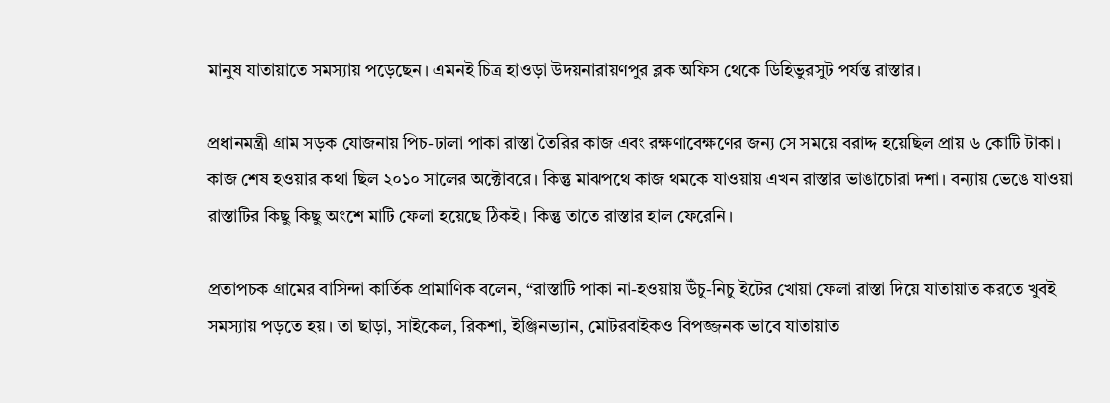মানুষ যাতায়াতে সমস্যায় পড়েছেন। এমনই চিত্র হাওড়া উদয়নারায়ণপুর ব্লক অফিস থেকে ডিহিভুরসুট পর্যন্ত রাস্তার।

প্রধানমন্ত্রী গ্রাম সড়ক যোজনায় পিচ-ঢালা পাকা রাস্তা তৈরির কাজ এবং রক্ষণাবেক্ষণের জন্য সে সময়ে বরাদ্দ হয়েছিল প্রায় ৬ কোটি টাকা। কাজ শেষ হওয়ার কথা ছিল ২০১০ সালের অক্টোবরে। কিন্তু মাঝপথে কাজ থমকে যাওয়ায় এখন রাস্তার ভাঙাচোরা দশা। বন্যায় ভেঙে যাওয়া রাস্তাটির কিছু কিছু অংশে মাটি ফেলা হয়েছে ঠিকই। কিন্তু তাতে রাস্তার হাল ফেরেনি।

প্রতাপচক গ্রামের বাসিন্দা কার্তিক প্রামাণিক বলেন, “রাস্তাটি পাকা না-হওয়ায় উঁচু-নিচু ইটের খোয়া ফেলা রাস্তা দিয়ে যাতায়াত করতে খুবই সমস্যায় পড়তে হয়। তা ছাড়া, সাইকেল, রিকশা, ইঞ্জিনভ্যান, মোটরবাইকও বিপজ্জনক ভাবে যাতায়াত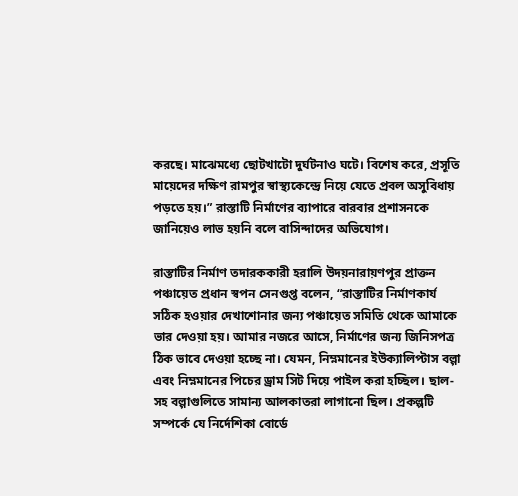করছে। মাঝেমধ্যে ছোটখাটো দুর্ঘটনাও ঘটে। বিশেষ করে, প্রসূতি মায়েদের দক্ষিণ রামপুর স্বাস্থ্যকেন্দ্রে নিয়ে যেতে প্রবল অসুবিধায় পড়তে হয়।” রাস্তাটি নির্মাণের ব্যাপারে বারবার প্রশাসনকে জানিয়েও লাভ হয়নি বলে বাসিন্দাদের অভিযোগ।

রাস্তাটির নির্মাণ তদারককারী হরালি উদয়নারায়ণপুর প্রাক্তন পঞ্চায়েত প্রধান স্বপন সেনগুপ্ত বলেন, “রাস্তাটির নির্মাণকার্য সঠিক হওয়ার দেখাশোনার জন্য পঞ্চায়েত সমিতি থেকে আমাকে ভার দেওয়া হয়। আমার নজরে আসে, নির্মাণের জন্য জিনিসপত্র ঠিক ভাবে দেওয়া হচ্ছে না। যেমন, নিম্নমানের ইউক্যালিপ্টাস বল্গা এবং নিম্নমানের পিচের ড্রাম সিট দিয়ে পাইল করা হচ্ছিল। ছাল-সহ বল্গাগুলিতে সামান্য আলকাতরা লাগানো ছিল। প্রকল্পটি সম্পর্কে যে নির্দেশিকা বোর্ডে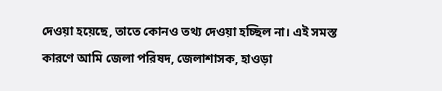দেওয়া হয়েছে, তাতে কোনও তথ্য দেওয়া হচ্ছিল না। এই সমস্ত কারণে আমি জেলা পরিষদ, জেলাশাসক, হাওড়া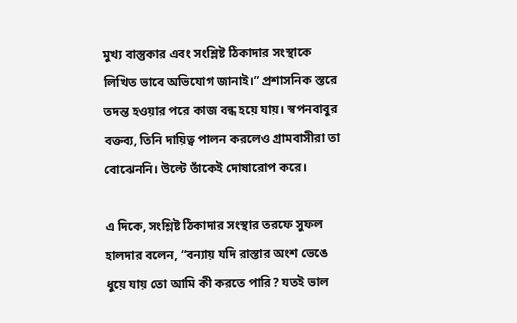মুখ্য বাস্তুকার এবং সংশ্লিষ্ট ঠিকাদার সংস্থাকে লিখিত ভাবে অভিযোগ জানাই।” প্রশাসনিক স্তরে তদন্ত হওয়ার পরে কাজ বন্ধ হয়ে যায়। স্বপনবাবুর বক্তব্য, তিনি দায়িত্ব পালন করলেও গ্রামবাসীরা তা বোঝেননি। উল্টে তাঁকেই দোষারোপ করে।

এ দিকে, সংশ্লিষ্ট ঠিকাদার সংস্থার তরফে সুফল হালদার বলেন, “বন্যায় যদি রাস্তার অংশ ভেঙে ধুয়ে যায় তো আমি কী করতে পারি? যতই ভাল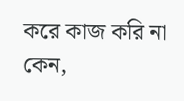করে কাজ করি না কেন,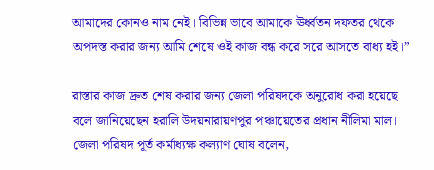আমাদের কোনও নাম নেই। বিভিন্ন ভাবে আমাকে ঊর্ধ্বতন দফতর থেকে অপদস্ত করার জন্য আমি শেষে ওই কাজ বন্ধ করে সরে আসতে বাধ্য হই।”

রাস্তার কাজ দ্রুত শেষ করার জন্য জেলা পরিষদকে অনুরোধ করা হয়েছে বলে জানিয়েছেন হরালি উদয়নারায়ণপুর পঞ্চায়েতের প্রধান নীলিমা মাল। জেলা পরিষদ পূর্ত কর্মাধ্যক্ষ কল্যাণ ঘোষ বলেন,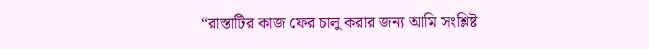“রাস্তাটির কাজ ফের চালু করার জন্য আমি সংশ্লিষ্ট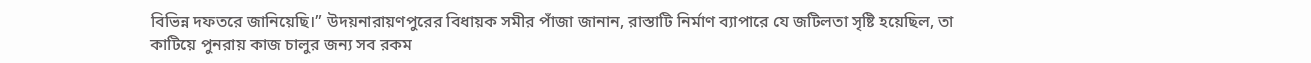বিভিন্ন দফতরে জানিয়েছি।” উদয়নারায়ণপুরের বিধায়ক সমীর পাঁজা জানান, রাস্তাটি নির্মাণ ব্যাপারে যে জটিলতা সৃষ্টি হয়েছিল, তা কাটিয়ে পুনরায় কাজ চালুর জন্য সব রকম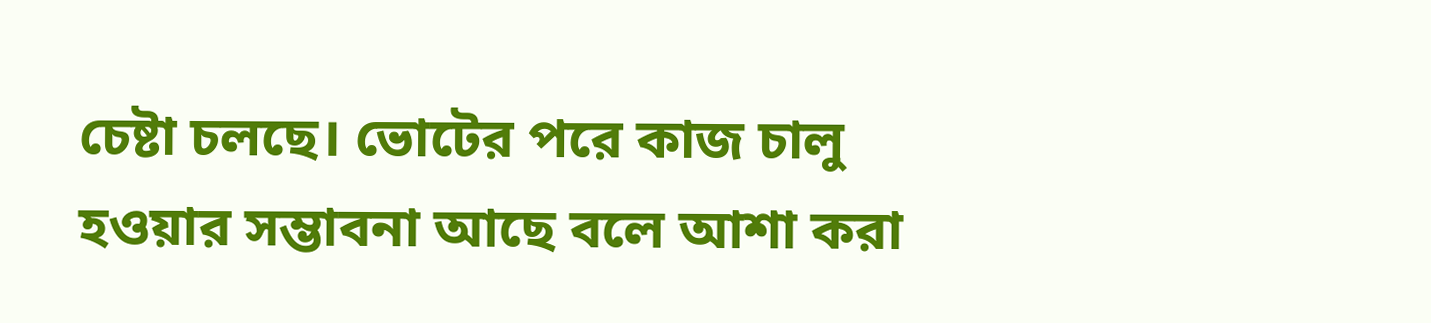চেষ্টা চলছে। ভোটের পরে কাজ চালু হওয়ার সম্ভাবনা আছে বলে আশা করা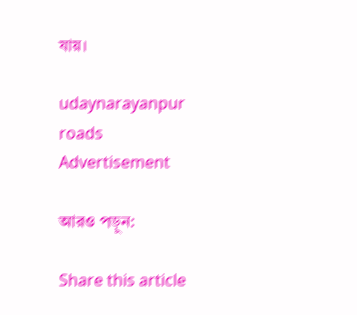যায়।

udaynarayanpur roads
Advertisement

আরও পড়ুন:

Share this article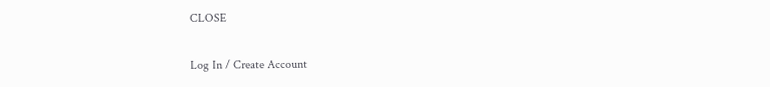CLOSE

Log In / Create Account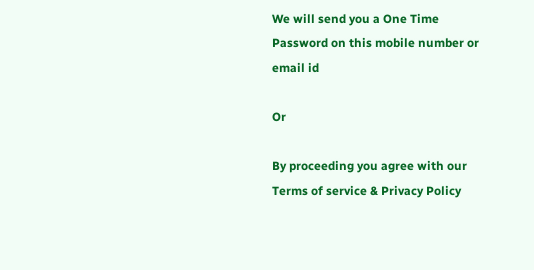We will send you a One Time Password on this mobile number or email id

Or

By proceeding you agree with our Terms of service & Privacy Policy